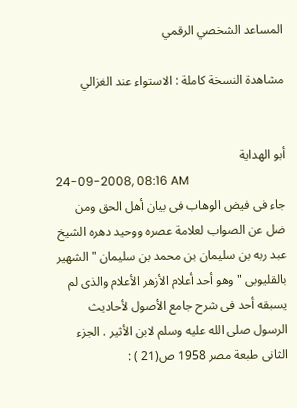المساعد الشخصي الرقمي

مشاهدة النسخة كاملة : الاستواء عند الغزالي


أبو الهداية
24-09-2008, 08:16 AM
جاء فى فيض الوهاب فى بيان أهل الحق ومن ضل عن الصواب لعلامة عصره ووحيد دهره الشيخ عبد ربه بن سليمان بن محمد بن سليمان " الشهير بالقليوبى " وهو أحد أعلام الأزهر الأعلام والذى لم يسبقه أحد فى شرح جامع الأصول لأحاديث الرسول صلى الله عليه وسلم لابن الأثير . الجزء الثانى طبعة مصر 1958 ص(21 ) :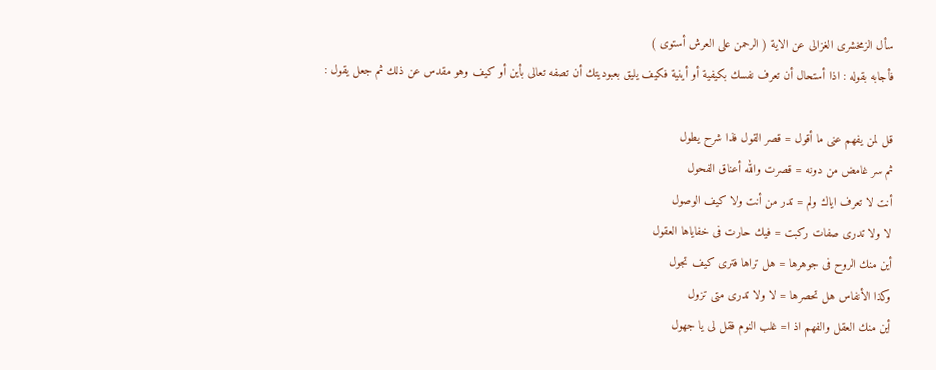سأل الزمخشرى الغزالى عن الاية ( الرحمن على العرش أستوى )
فأجابه بقوله : اذا أستحال أن تعرف نفسك بكيفية أو أينية فكيف يليق بعبوديتك أن تصفه تعالى بأين أو كيف وهو مقدس عن ذلك ثم جعل يقول :

قل لمن يفهم عنى ما أقول = قصر القول فذا شرح يطول
ثم سر غامض من دونه = قصرت والله أعناق الفحول
أنت لا تعرف اياك ولم = تدر من أنت ولا كيف الوصول
لا ولا تدرى صفات ركبت = فيك حارت فى خفاياها العقول
أين منك الروح فى جوهرها = هل تراها فترى كيف تجول
وكذا الأنفاس هل تحصرها = لا ولا تدرى متى تزول
أين منك العقل والفهم اذ ا= غلب النوم فقل لى يا جهول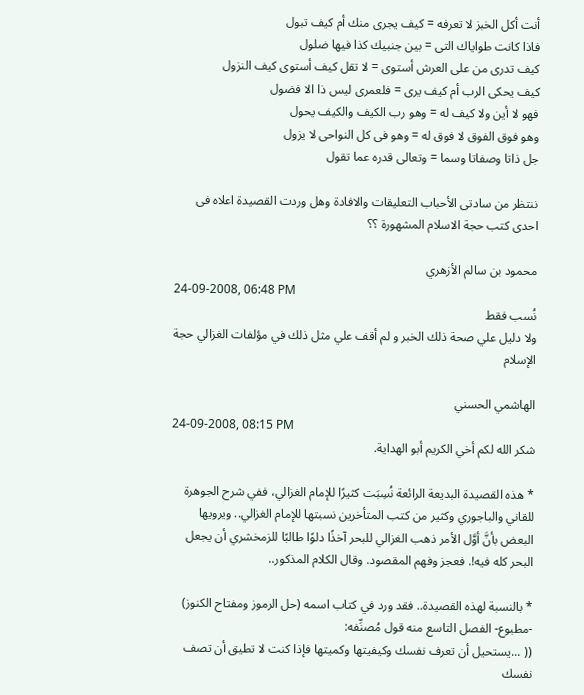أنت أكل الخبز لا تعرفه = كيف يجرى منك أم كيف تبول
فاذا كانت طواياك التى = بين جنبيك كذا فيها ضلول
كيف تدرى من على العرش أستوى = لا تقل كيف أستوى كيف النزول
كيف يحكى الرب أم كيف يرى = فلعمرى ليس ذا الا فضول
فهو لا أين ولا كيف له = وهو رب الكيف والكيف يحول
وهو فوق الفوق لا فوق له = وهو فى كل النواحى لا يزول
جل ذاتا وصفاتا وسما = وتعالى قدره عما تقول

ننتظر من سادتى الأحباب التعليقات والافادة وهل وردت القصيدة اعلاه فى احدى كتب حجة الاسلام المشهورة ؟؟

محمود بن سالم الأزهري
24-09-2008, 06:48 PM
نُسب فقط
ولا دليل علي صحة ذلك الخبر و لم أقف علي مثل ذلك في مؤلفات الغزالي حجة الإسلام

الهاشمي الحسني
24-09-2008, 08:15 PM
شكر الله لكم أخي الكريم أبو الهداية.

* هذه القصيدة البديعة الرائعة نُسِبَت كثيرًا للإمام الغزالي، ففي شرح الجوهرة للقاني والباجوري وكثير من كتب المتأخرين نسبتها للإمام الغزالي.. ويرويها البعض بأنَّ أوَّل الأمر ذهب الغزالي للبحر آخذًا دلوًا طالبًا للزمخشري أن يجعل البحر كله فيه!. فعجز وفهم المقصود. وقال الكلام المذكور..

* بالنسبة لهذه القصيدة.. فقد ورد في كتاب اسمه (حل الرموز ومفتاح الكنوز) -مطبوع- الفصل التاسع منه قول مُصنِّفه:
(( ...يستحيل أن تعرف نفسك وكيفيتها وكميتها فإذا كنت لا تطيق أن تصف نفسك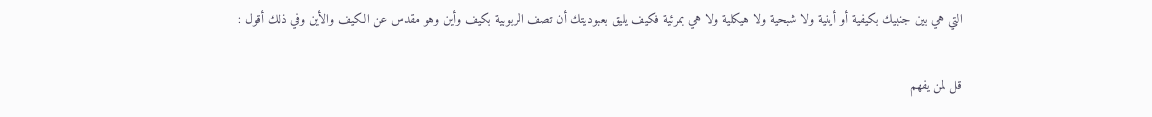التي هي بين جنبيك بكيفية أو أينية ولا شبحية ولا هيكلية ولا هي بمرئية فكيف يليق بعبوديتك أن تصف الربوبية بكيف وأين وهو مقدس عن الكيف والأين وفي ذلك أقول :

قل لمن يفهم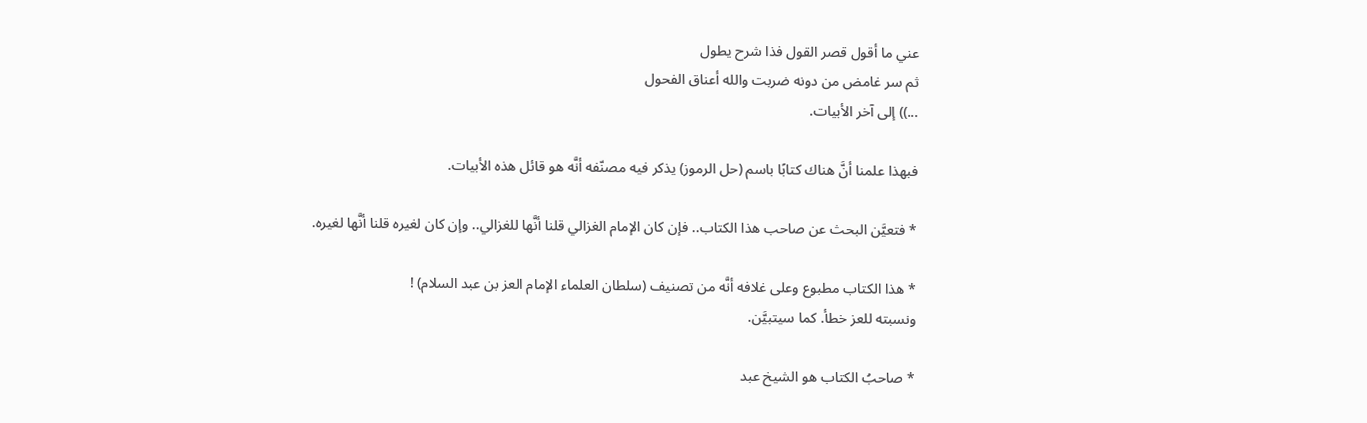عني ما أقول قصر القول فذا شرح يطول
ثم سر غامض من دونه ضربت والله أعناق الفحول
...)) إلى آخر الأبيات.

فبهذا علمنا أنَّ هناك كتابًا باسم (حل الرموز) يذكر فيه مصنّفه أنَّه هو قائل هذه الأبيات.

* فتعيَّن البحث عن صاحب هذا الكتاب.. فإن كان الإمام الغزالي قلنا أنَّها للغزالي.. وإن كان لغيره قلنا أنَّها لغيره.

* هذا الكتاب مطبوع وعلى غلافه أنَّه من تصنيف (سلطان العلماء الإمام العز بن عبد السلام) !
ونسبته للعز خطأ. كما سيتبيَّن.

* صاحبُ الكتاب هو الشيخ عبد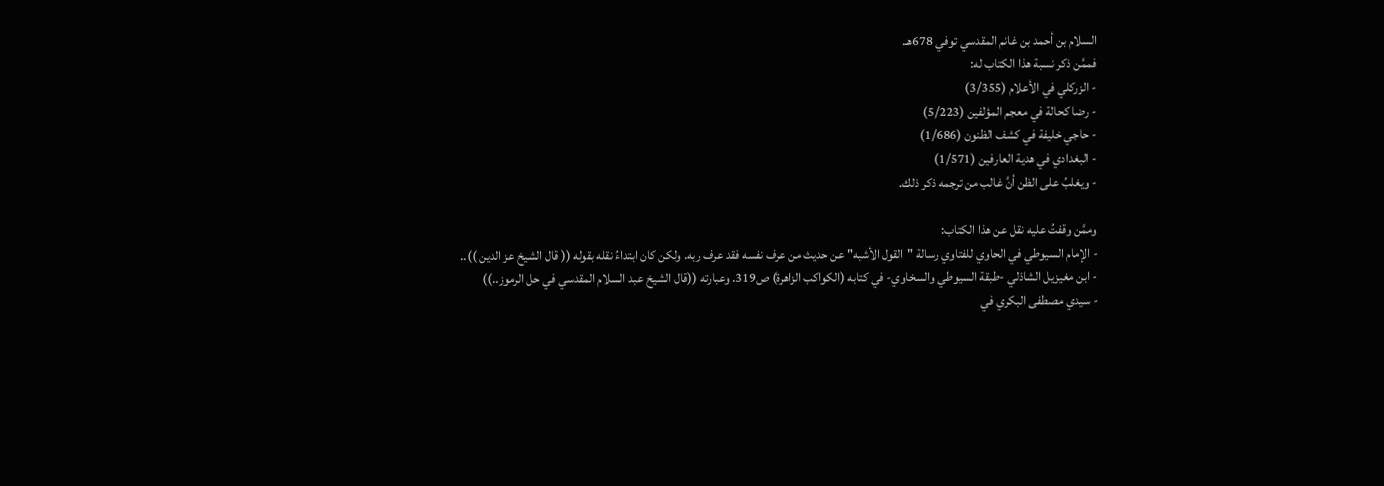السلام بن أحمد بن غانم المقدسي توفي 678هـ.
فممَّن ذكر نسبة هذا الكتاب له:
- الزركلي في الأعلام (3/355)
- رضا كحالة في معجم المؤلفين (5/223)
- حاجي خليفة في كشف الظنون (1/686)
- البغدادي في هدية العارفين (1/571)
- ويغلبُ على الظن أنَّ غالب من ترجمه ذكر ذلك.

وممَّن وقفتُ عليه نقل عن هذا الكتاب:
- الإمام السيوطي في الحاوي للفتاوي رسالة "القول الأشبه" عن حديث من عرف نفسه فقد عرف ربه. ولكن كان ابتداءُ نقله بقوله (( قال الشيخ عز الدين ))..
- ابن مغيزيل الشاذلي -طبقة السيوطي والسخاوي- في كتابه (الكواكب الزاهرة) ص319. وعبارته ((قال الشيخ عبد السلام المقدسي في حل الرموز..))
- سيدي مصطفى البكري في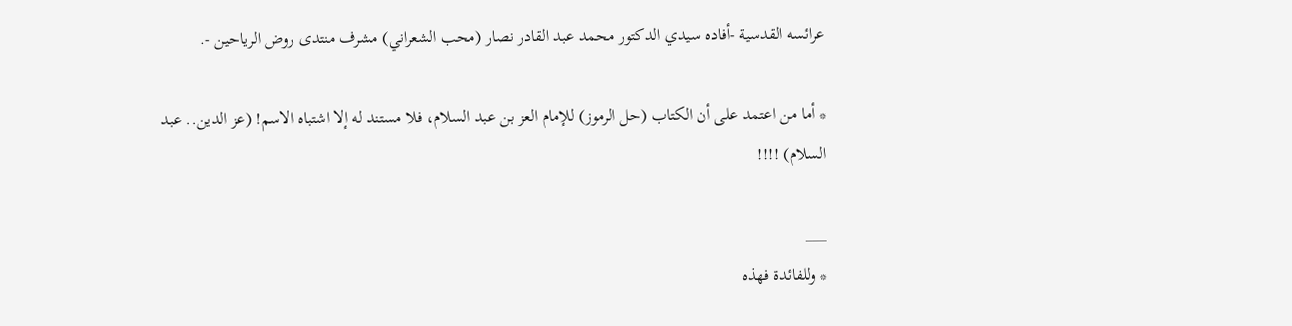عرائسه القدسية -أفاده سيدي الدكتور محمد عبد القادر نصار (محب الشعراني) مشرف منتدى روض الرياحين -.

* أما من اعتمد على أن الكتاب (حل الرموز) للإمام العز بن عبد السلام، فلا مستند له إلا اشتباه الاسم! (عز الدين.. عبد السلام) !!!!

___
* وللفائدة فهذه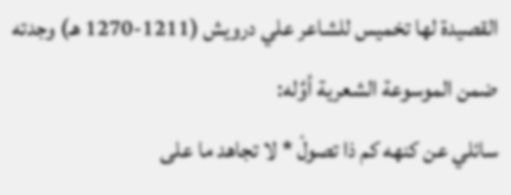القصيدة لها تخميس للشاعر علي درويش (1211-1270 هـ) وجدته ضمن الموسوعة الشعرية أوَّله:
سائلي عن كنهه كم ذا تصولْ * لا تجاهد ما على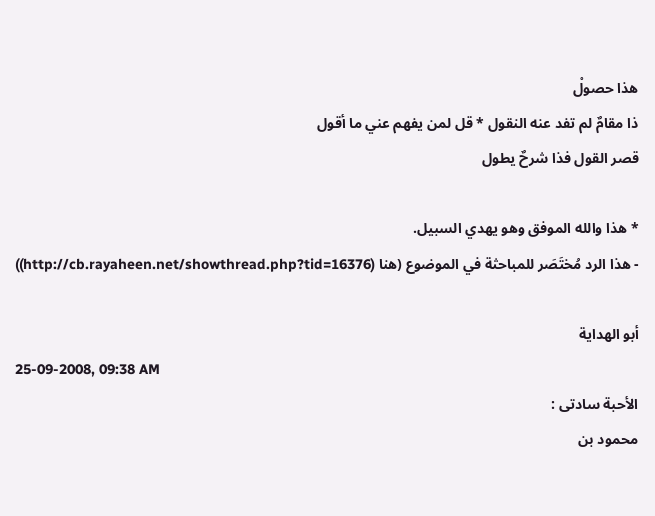هذا حصولْ
ذا مقامٌ لم تفد عنه النقول * قل لمن يفهم عني ما أقول
قصر القول فذا شرحٌ يطول

* هذا والله الموفق وهو يهدي السبيل.
- هذا الرد مُختَصَر للمباحثة في الموضوع (هنا (http://cb.rayaheen.net/showthread.php?tid=16376))

أبو الهداية
25-09-2008, 09:38 AM
الأحبة سادتى :
محمود بن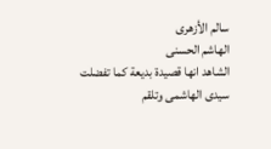سالم الأزهرى
الهاشم الحسنى
الشاهد انها قصيدة بديعة كما تفضلت سيدى الهاشمى وتلقم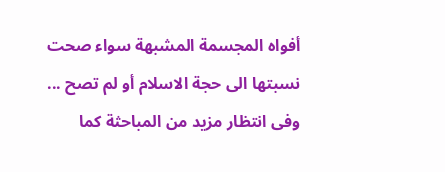أفواه المجسمة المشبهة سواء صحت نسبتها الى حجة الاسلام أو لم تصح ...
وفى انتظار مزيد من المباحثة كما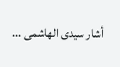أشار سيدى الهاشمى ...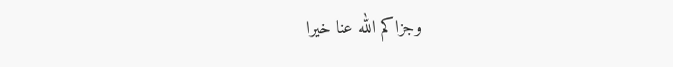وجزاكم الله عنا خيرا